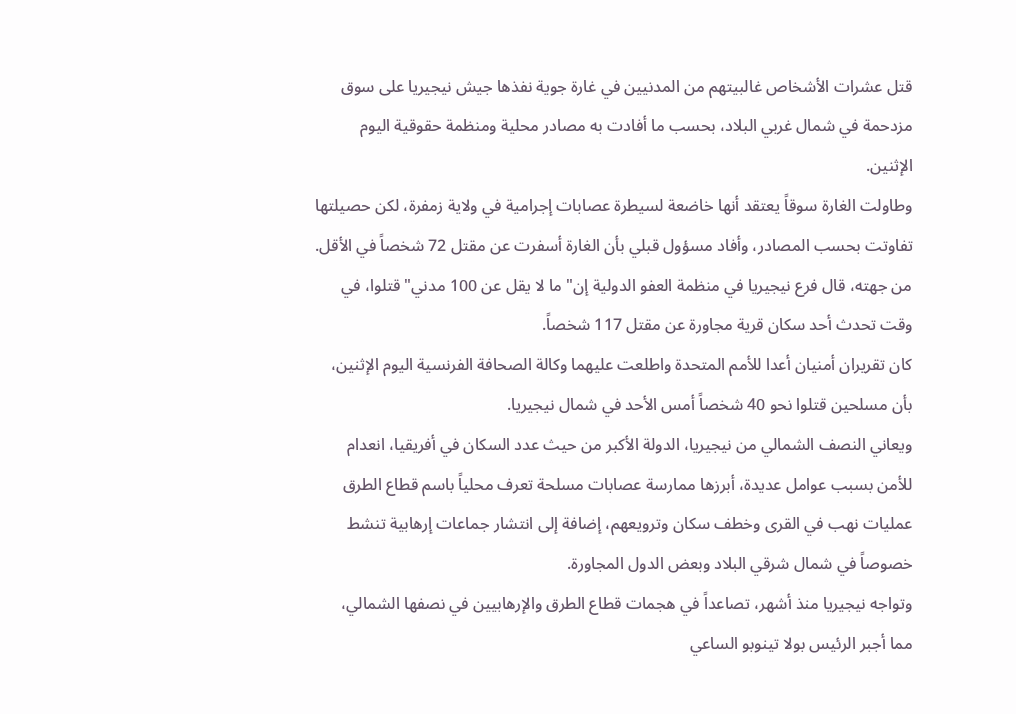قتل عشرات الأشخاص غالبيتهم من المدنيين في غارة جوية نفذها جيش نيجيريا على سوق مزدحمة في شمال غربي البلاد، بحسب ما أفادت به مصادر محلية ومنظمة حقوقية اليوم الإثنين.
وطاولت الغارة سوقاً يعتقد أنها خاضعة لسيطرة عصابات إجرامية في ولاية زمفرة، لكن حصيلتها تفاوتت بحسب المصادر، وأفاد مسؤول قبلي بأن الغارة أسفرت عن مقتل 72 شخصاً في الأقل.
من جهته، قال فرع نيجيريا في منظمة العفو الدولية إن" ما لا يقل عن 100 مدني" قتلوا، في وقت تحدث أحد سكان قرية مجاورة عن مقتل 117 شخصاً.
كان تقريران أمنيان أعدا للأمم المتحدة واطلعت عليهما وكالة الصحافة الفرنسية اليوم الإثنين، بأن مسلحين قتلوا نحو 40 شخصاً أمس الأحد في شمال نيجيريا.
ويعاني النصف الشمالي من نيجيريا، الدولة الأكبر من حيث عدد السكان في أفريقيا، انعدام للأمن بسبب عوامل عديدة، أبرزها ممارسة عصابات مسلحة تعرف محلياً باسم قطاع الطرق عمليات نهب في القرى وخطف سكان وترويعهم، إضافة إلى انتشار جماعات إرهابية تنشط خصوصاً في شمال شرقي البلاد وبعض الدول المجاورة.
وتواجه نيجيريا منذ أشهر، تصاعداً في هجمات قطاع الطرق والإرهابيين في نصفها الشمالي، مما أجبر الرئيس بولا تينوبو الساعي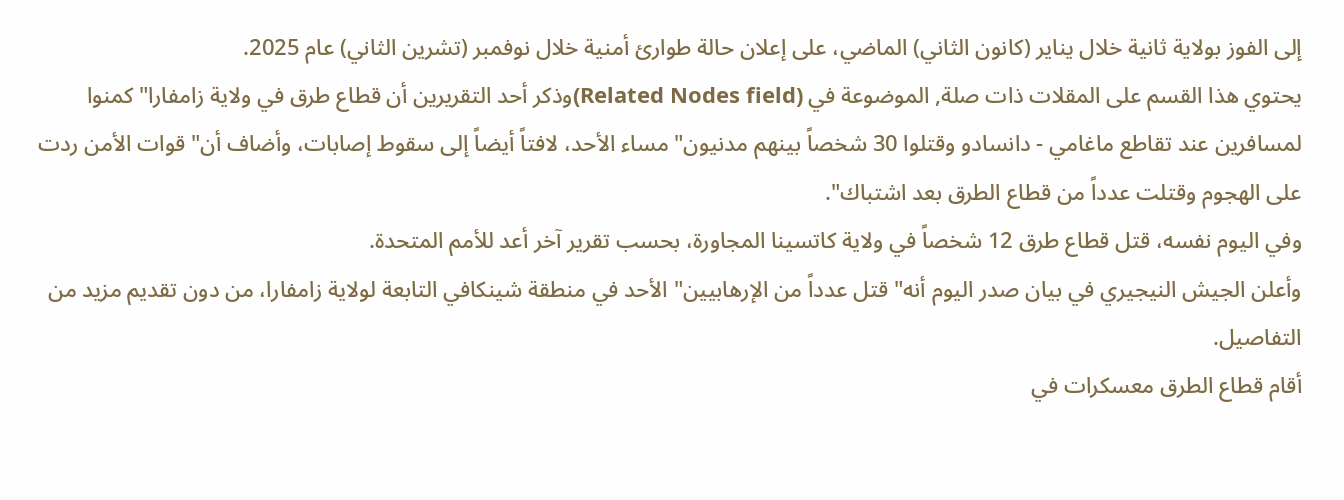إلى الفوز بولاية ثانية خلال يناير (كانون الثاني) الماضي، على إعلان حالة طوارئ أمنية خلال نوفمبر (تشرين الثاني) عام 2025.
يحتوي هذا القسم على المقلات ذات صلة, الموضوعة في (Related Nodes field)وذكر أحد التقريرين أن قطاع طرق في ولاية زامفارا" كمنوا لمسافرين عند تقاطع ماغامي - دانسادو وقتلوا 30 شخصاً بينهم مدنيون" مساء الأحد، لافتاً أيضاً إلى سقوط إصابات، وأضاف أن" قوات الأمن ردت على الهجوم وقتلت عدداً من قطاع الطرق بعد اشتباك".
وفي اليوم نفسه، قتل قطاع طرق 12 شخصاً في ولاية كاتسينا المجاورة، بحسب تقرير آخر أعد للأمم المتحدة.
وأعلن الجيش النيجيري في بيان صدر اليوم أنه" قتل عدداً من الإرهابيين" الأحد في منطقة شينكافي التابعة لولاية زامفارا، من دون تقديم مزيد من التفاصيل.
أقام قطاع الطرق معسكرات في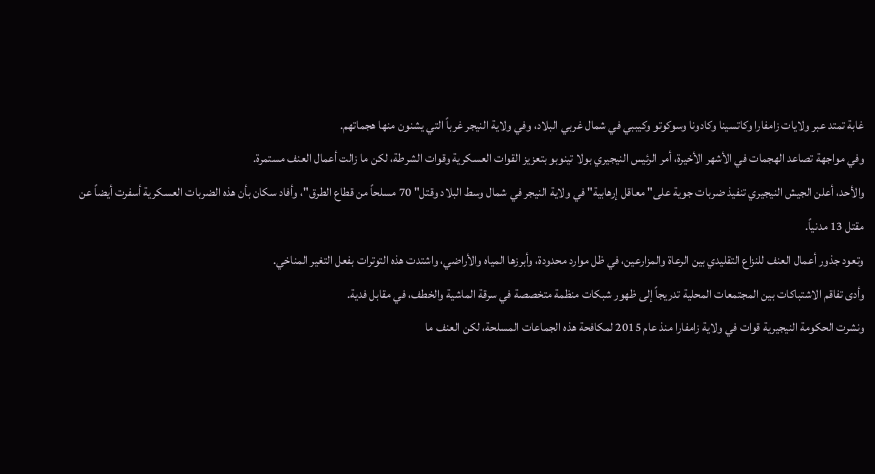غابة تمتد عبر ولايات زامفارا وكاتسينا وكادونا وسوكوتو وكيببي في شمال غربي البلاد، وفي ولاية النيجر غرباً التي يشنون منها هجماتهم.
وفي مواجهة تصاعد الهجمات في الأشهر الأخيرة، أمر الرئيس النيجيري بولا تينوبو بتعزيز القوات العسكرية وقوات الشرطة، لكن ما زالت أعمال العنف مستمرة.
والأحد، أعلن الجيش النيجيري تنفيذ ضربات جوية على" معاقل إرهابية" في ولاية النيجر في شمال وسط البلاد وقتل" 70 مسلحاً من قطاع الطرق"، وأفاد سكان بأن هذه الضربات العسكرية أسفرت أيضاً عن مقتل 13 مدنياً.
وتعود جذور أعمال العنف للنزاع التقليدي بين الرعاة والمزارعين، في ظل موارد محدودة، وأبرزها المياه والأراضي، واشتدت هذه التوترات بفعل التغير المناخي.
وأدى تفاقم الاشتباكات بين المجتمعات المحلية تدريجاً إلى ظهور شبكات منظمة متخصصة في سرقة الماشية والخطف، في مقابل فدية.
ونشرت الحكومة النيجيرية قوات في ولاية زامفارا منذ عام 2015 لمكافحة هذه الجماعات المسلحة، لكن العنف ما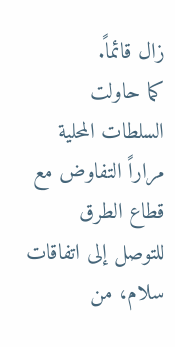زال قائماً.
كما حاولت السلطات المحلية مراراً التفاوض مع قطاع الطرق للتوصل إلى اتفاقات سلام، من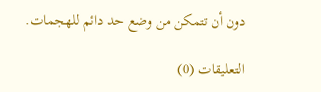دون أن تتمكن من وضع حد دائم للهجمات.

التعليقات (0)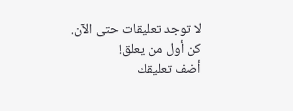لا توجد تعليقات حتى الآن. كن أول من يعلق!
أضف تعليقك